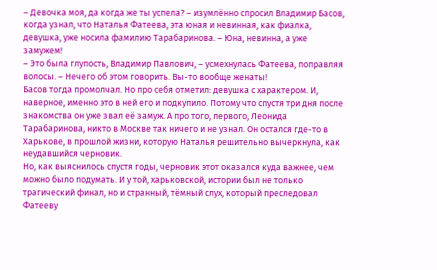– Девочка моя, да когда же ты успела? – изумлённо спросил Владимир Басов, когда узнал, что Наталья Фатеева, эта юная и невинная, как фиалка, девушка, уже носила фамилию Тарабаринова. – Юна, невинна, а уже замужем!
– Это была глупость, Владимир Павлович, – усмехнулась Фатеева, поправляя волосы. – Нечего об этом говорить. Вы-то вообще женаты!
Басов тогда промолчал. Но про себя отметил: девушка с характером. И, наверное, именно это в ней его и подкупило. Потому что спустя три дня после знакомства он уже звал её замуж. А про того, первого, Леонида Тарабаринова, никто в Москве так ничего и не узнал. Он остался где-то в Харькове, в прошлой жизни, которую Наталья решительно вычеркнула, как неудавшийся черновик.
Но, как выяснилось спустя годы, черновик этот оказался куда важнее, чем можно было подумать. И у той, харьковской, истории был не только трагический финал, но и странный, тёмный слух, который преследовал Фатееву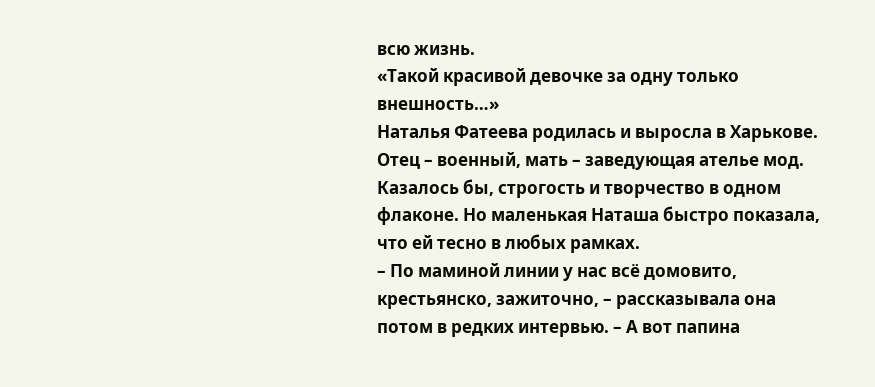всю жизнь.
«Такой красивой девочке за одну только внешность…»
Наталья Фатеева родилась и выросла в Харькове. Отец – военный, мать – заведующая ателье мод. Казалось бы, строгость и творчество в одном флаконе. Но маленькая Наташа быстро показала, что ей тесно в любых рамках.
– По маминой линии у нас всё домовито, крестьянско, зажиточно, – рассказывала она потом в редких интервью. – А вот папина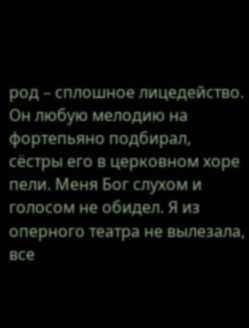род – сплошное лицедейство. Он любую мелодию на фортепьяно подбирал, сёстры его в церковном хоре пели. Меня Бог слухом и голосом не обидел. Я из оперного театра не вылезала, все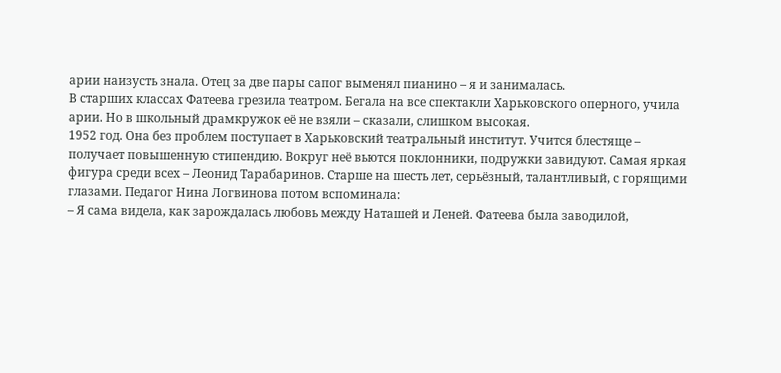арии наизусть знала. Отец за две пары сапог выменял пианино – я и занималась.
В старших классах Фатеева грезила театром. Бегала на все спектакли Харьковского оперного, учила арии. Но в школьный драмкружок её не взяли – сказали, слишком высокая.
1952 год. Она без проблем поступает в Харьковский театральный институт. Учится блестяще – получает повышенную стипендию. Вокруг неё вьются поклонники, подружки завидуют. Самая яркая фигура среди всех – Леонид Тарабаринов. Старше на шесть лет, серьёзный, талантливый, с горящими глазами. Педагог Нина Логвинова потом вспоминала:
– Я сама видела, как зарождалась любовь между Наташей и Леней. Фатеева была заводилой,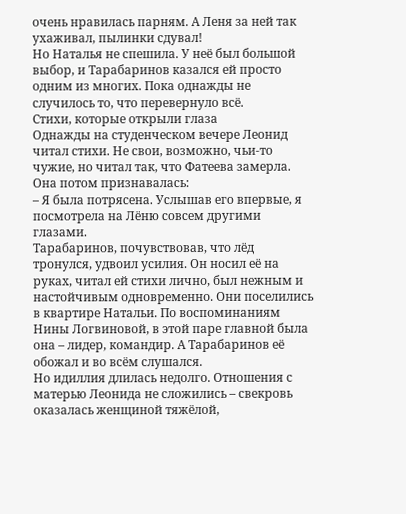очень нравилась парням. А Леня за ней так ухаживал, пылинки сдувал!
Но Наталья не спешила. У неё был большой выбор, и Тарабаринов казался ей просто одним из многих. Пока однажды не случилось то, что перевернуло всё.
Стихи, которые открыли глаза
Однажды на студенческом вечере Леонид читал стихи. Не свои, возможно, чьи-то чужие, но читал так, что Фатеева замерла. Она потом признавалась:
– Я была потрясена. Услышав его впервые, я посмотрела на Лёню совсем другими глазами.
Тарабаринов, почувствовав, что лёд тронулся, удвоил усилия. Он носил её на руках, читал ей стихи лично, был нежным и настойчивым одновременно. Они поселились в квартире Натальи. По воспоминаниям Нины Логвиновой, в этой паре главной была она – лидер, командир. А Тарабаринов её обожал и во всём слушался.
Но идиллия длилась недолго. Отношения с матерью Леонида не сложились – свекровь оказалась женщиной тяжёлой,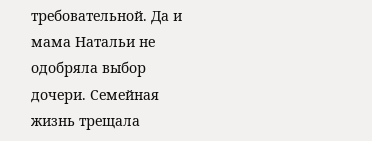требовательной. Да и мама Натальи не одобряла выбор дочери. Семейная жизнь трещала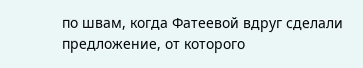по швам, когда Фатеевой вдруг сделали предложение, от которого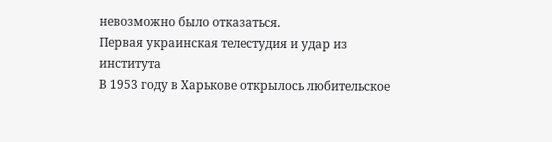невозможно было отказаться.
Первая украинская телестудия и удар из института
В 1953 году в Харькове открылось любительское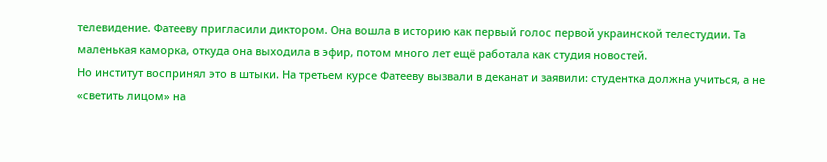телевидение. Фатееву пригласили диктором. Она вошла в историю как первый голос первой украинской телестудии. Та маленькая каморка, откуда она выходила в эфир, потом много лет ещё работала как студия новостей.
Но институт воспринял это в штыки. На третьем курсе Фатееву вызвали в деканат и заявили: студентка должна учиться, а не «светить лицом» на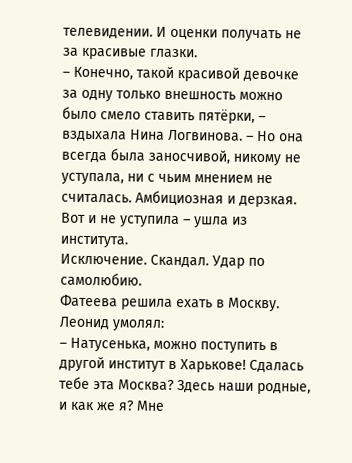телевидении. И оценки получать не за красивые глазки.
– Конечно, такой красивой девочке за одну только внешность можно было смело ставить пятёрки, – вздыхала Нина Логвинова. – Но она всегда была заносчивой, никому не уступала, ни с чьим мнением не считалась. Амбициозная и дерзкая. Вот и не уступила – ушла из института.
Исключение. Скандал. Удар по самолюбию.
Фатеева решила ехать в Москву. Леонид умолял:
– Натусенька, можно поступить в другой институт в Харькове! Сдалась тебе эта Москва? Здесь наши родные, и как же я? Мне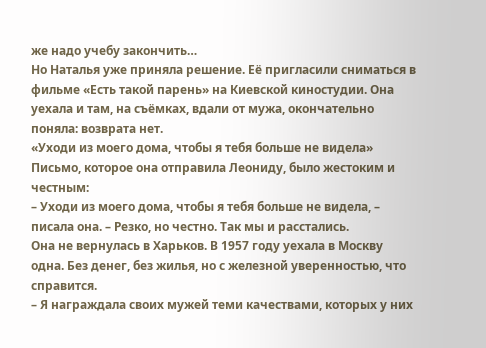же надо учебу закончить…
Но Наталья уже приняла решение. Её пригласили сниматься в фильме «Есть такой парень» на Киевской киностудии. Она уехала и там, на съёмках, вдали от мужа, окончательно поняла: возврата нет.
«Уходи из моего дома, чтобы я тебя больше не видела»
Письмо, которое она отправила Леониду, было жестоким и честным:
– Уходи из моего дома, чтобы я тебя больше не видела, – писала она. – Резко, но честно. Так мы и расстались.
Она не вернулась в Харьков. В 1957 году уехала в Москву одна. Без денег, без жилья, но с железной уверенностью, что справится.
– Я награждала своих мужей теми качествами, которых у них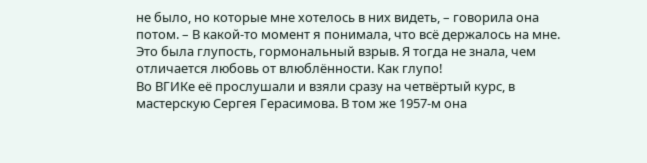не было, но которые мне хотелось в них видеть, – говорила она потом. – В какой-то момент я понимала, что всё держалось на мне. Это была глупость, гормональный взрыв. Я тогда не знала, чем отличается любовь от влюблённости. Как глупо!
Во ВГИКе её прослушали и взяли сразу на четвёртый курс, в мастерскую Сергея Герасимова. В том же 1957-м она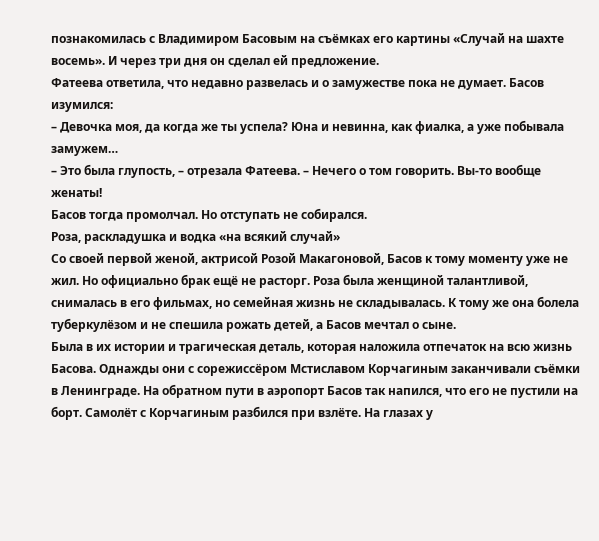познакомилась с Владимиром Басовым на съёмках его картины «Случай на шахте восемь». И через три дня он сделал ей предложение.
Фатеева ответила, что недавно развелась и о замужестве пока не думает. Басов изумился:
– Девочка моя, да когда же ты успела? Юна и невинна, как фиалка, а уже побывала замужем…
– Это была глупость, – отрезала Фатеева. – Нечего о том говорить. Вы-то вообще женаты!
Басов тогда промолчал. Но отступать не собирался.
Роза, раскладушка и водка «на всякий случай»
Со своей первой женой, актрисой Розой Макагоновой, Басов к тому моменту уже не жил. Но официально брак ещё не расторг. Роза была женщиной талантливой, снималась в его фильмах, но семейная жизнь не складывалась. К тому же она болела туберкулёзом и не спешила рожать детей, а Басов мечтал о сыне.
Была в их истории и трагическая деталь, которая наложила отпечаток на всю жизнь Басова. Однажды они с сорежиссёром Мстиславом Корчагиным заканчивали съёмки в Ленинграде. На обратном пути в аэропорт Басов так напился, что его не пустили на борт. Самолёт с Корчагиным разбился при взлёте. На глазах у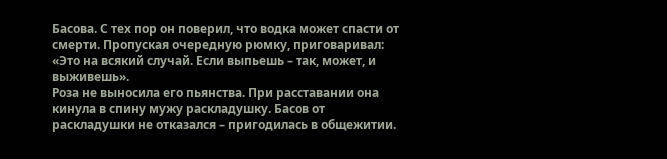Басова. С тех пор он поверил, что водка может спасти от смерти. Пропуская очередную рюмку, приговаривал: «Это на всякий случай. Если выпьешь – так, может, и выживешь».
Роза не выносила его пьянства. При расставании она кинула в спину мужу раскладушку. Басов от раскладушки не отказался – пригодилась в общежитии.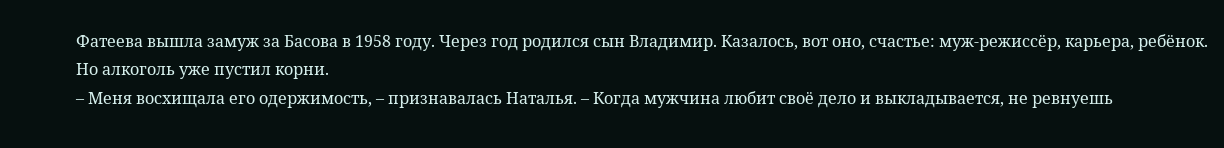Фатеева вышла замуж за Басова в 1958 году. Через год родился сын Владимир. Казалось, вот оно, счастье: муж-режиссёр, карьера, ребёнок. Но алкоголь уже пустил корни.
– Меня восхищала его одержимость, – признавалась Наталья. – Когда мужчина любит своё дело и выкладывается, не ревнуешь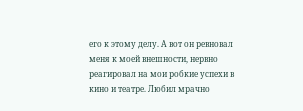его к этому делу. А вот он ревновал меня к моей внешности, нервно реагировал на мои робкие успехи в кино и театре. Любил мрачно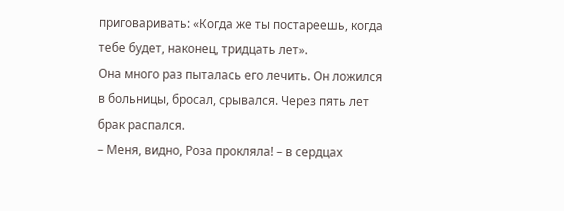приговаривать: «Когда же ты постареешь, когда тебе будет, наконец, тридцать лет».
Она много раз пыталась его лечить. Он ложился в больницы, бросал, срывался. Через пять лет брак распался.
– Меня, видно, Роза прокляла! – в сердцах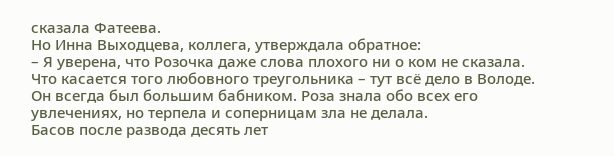сказала Фатеева.
Но Инна Выходцева, коллега, утверждала обратное:
– Я уверена, что Розочка даже слова плохого ни о ком не сказала. Что касается того любовного треугольника – тут всё дело в Володе. Он всегда был большим бабником. Роза знала обо всех его увлечениях, но терпела и соперницам зла не делала.
Басов после развода десять лет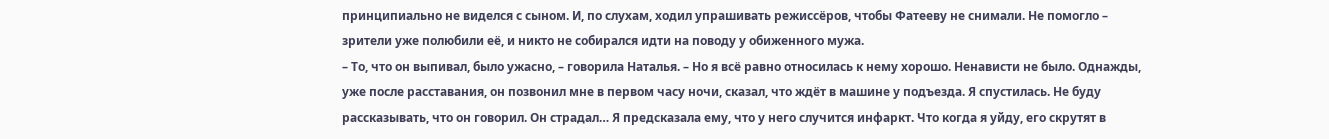принципиально не виделся с сыном. И, по слухам, ходил упрашивать режиссёров, чтобы Фатееву не снимали. Не помогло – зрители уже полюбили её, и никто не собирался идти на поводу у обиженного мужа.
– То, что он выпивал, было ужасно, – говорила Наталья. – Но я всё равно относилась к нему хорошо. Ненависти не было. Однажды, уже после расставания, он позвонил мне в первом часу ночи, сказал, что ждёт в машине у подъезда. Я спустилась. Не буду рассказывать, что он говорил. Он страдал… Я предсказала ему, что у него случится инфаркт. Что когда я уйду, его скрутят в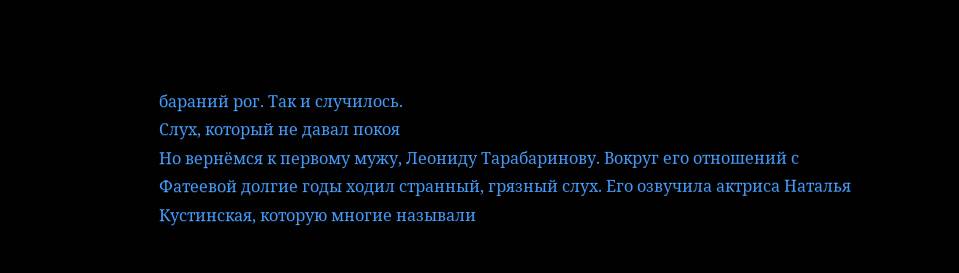бараний рог. Так и случилось.
Слух, который не давал покоя
Но вернёмся к первому мужу, Леониду Тарабаринову. Вокруг его отношений с Фатеевой долгие годы ходил странный, грязный слух. Его озвучила актриса Наталья Кустинская, которую многие называли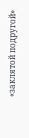«заклятой подругой»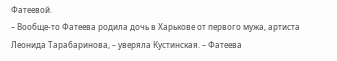Фатеевой.
– Вообще-то Фатеева родила дочь в Харькове от первого мужа, артиста Леонида Тарабаринова, – уверяла Кустинская. – Фатеева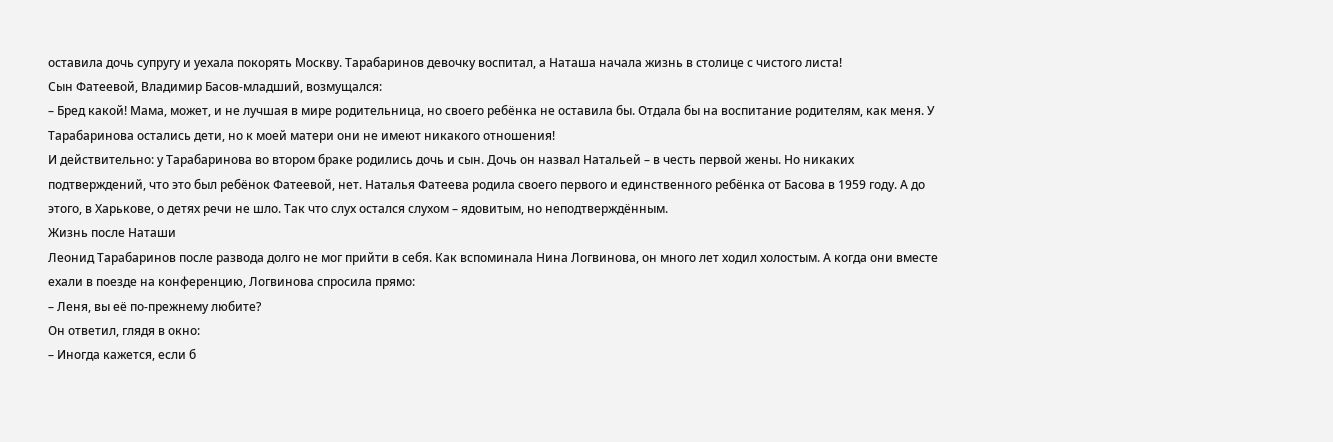оставила дочь супругу и уехала покорять Москву. Тарабаринов девочку воспитал, а Наташа начала жизнь в столице с чистого листа!
Сын Фатеевой, Владимир Басов-младший, возмущался:
– Бред какой! Мама, может, и не лучшая в мире родительница, но своего ребёнка не оставила бы. Отдала бы на воспитание родителям, как меня. У Тарабаринова остались дети, но к моей матери они не имеют никакого отношения!
И действительно: у Тарабаринова во втором браке родились дочь и сын. Дочь он назвал Натальей – в честь первой жены. Но никаких подтверждений, что это был ребёнок Фатеевой, нет. Наталья Фатеева родила своего первого и единственного ребёнка от Басова в 1959 году. А до этого, в Харькове, о детях речи не шло. Так что слух остался слухом – ядовитым, но неподтверждённым.
Жизнь после Наташи
Леонид Тарабаринов после развода долго не мог прийти в себя. Как вспоминала Нина Логвинова, он много лет ходил холостым. А когда они вместе ехали в поезде на конференцию, Логвинова спросила прямо:
– Леня, вы её по-прежнему любите?
Он ответил, глядя в окно:
– Иногда кажется, если б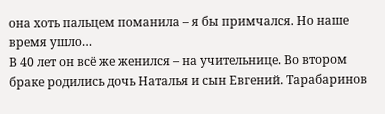она хоть пальцем поманила – я бы примчался. Но наше время ушло…
В 40 лет он всё же женился – на учительнице. Во втором браке родились дочь Наталья и сын Евгений. Тарабаринов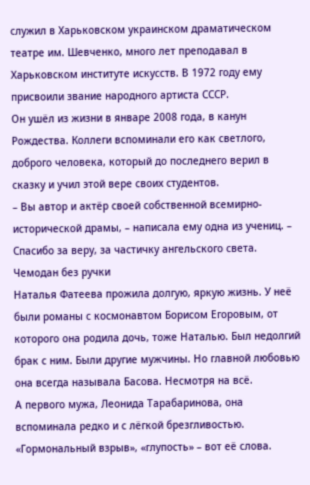служил в Харьковском украинском драматическом театре им. Шевченко, много лет преподавал в Харьковском институте искусств. В 1972 году ему присвоили звание народного артиста СССР.
Он ушёл из жизни в январе 2008 года, в канун Рождества. Коллеги вспоминали его как светлого, доброго человека, который до последнего верил в сказку и учил этой вере своих студентов.
– Вы автор и актёр своей собственной всемирно-исторической драмы, – написала ему одна из учениц. – Спасибо за веру, за частичку ангельского света.
Чемодан без ручки
Наталья Фатеева прожила долгую, яркую жизнь. У неё были романы с космонавтом Борисом Егоровым, от которого она родила дочь, тоже Наталью. Был недолгий брак с ним. Были другие мужчины. Но главной любовью она всегда называла Басова. Несмотря на всё.
А первого мужа, Леонида Тарабаринова, она вспоминала редко и с лёгкой брезгливостью. «Гормональный взрыв», «глупость» – вот её слова.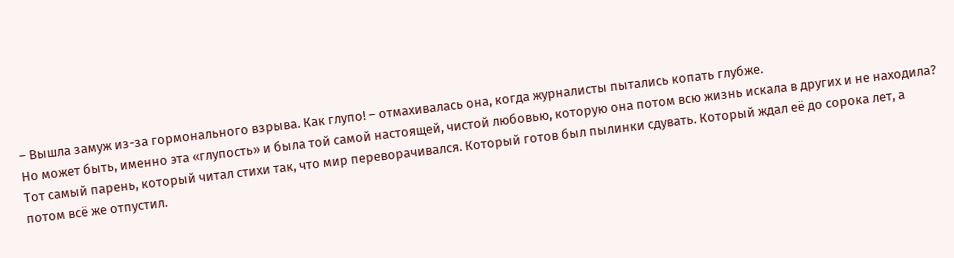– Вышла замуж из-за гормонального взрыва. Как глупо! – отмахивалась она, когда журналисты пытались копать глубже.
Но может быть, именно эта «глупость» и была той самой настоящей, чистой любовью, которую она потом всю жизнь искала в других и не находила? Тот самый парень, который читал стихи так, что мир переворачивался. Который готов был пылинки сдувать. Который ждал её до сорока лет, а потом всё же отпустил.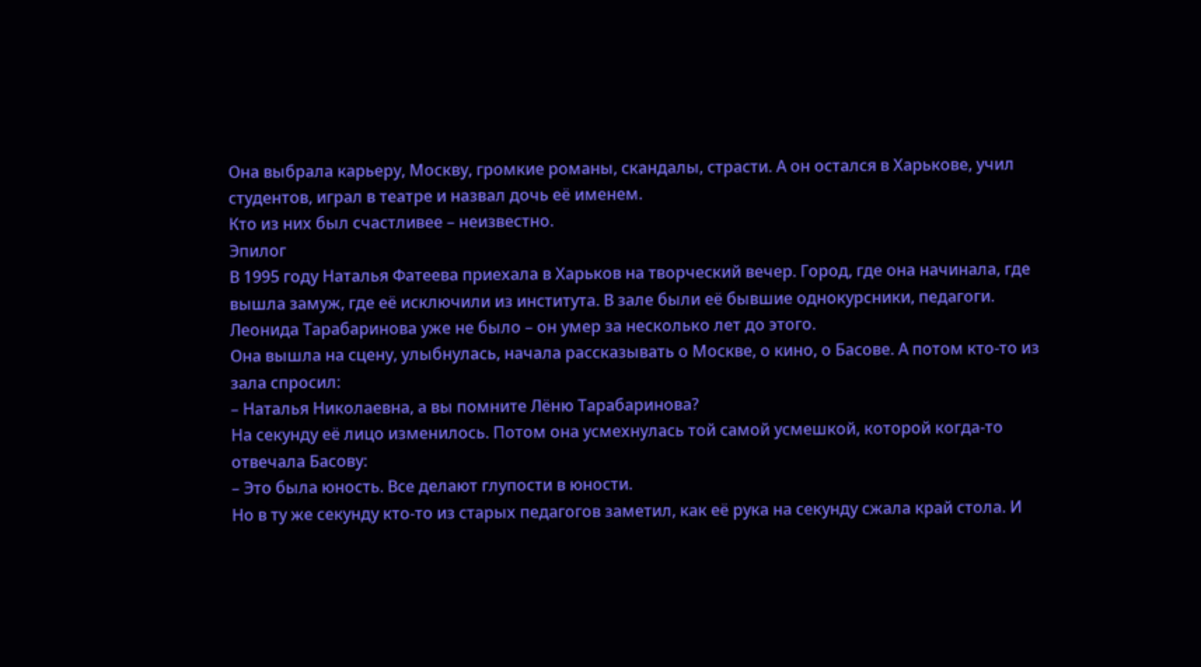Она выбрала карьеру, Москву, громкие романы, скандалы, страсти. А он остался в Харькове, учил студентов, играл в театре и назвал дочь её именем.
Кто из них был счастливее – неизвестно.
Эпилог
В 1995 году Наталья Фатеева приехала в Харьков на творческий вечер. Город, где она начинала, где вышла замуж, где её исключили из института. В зале были её бывшие однокурсники, педагоги. Леонида Тарабаринова уже не было – он умер за несколько лет до этого.
Она вышла на сцену, улыбнулась, начала рассказывать о Москве, о кино, о Басове. А потом кто-то из зала спросил:
– Наталья Николаевна, а вы помните Лёню Тарабаринова?
На секунду её лицо изменилось. Потом она усмехнулась той самой усмешкой, которой когда-то отвечала Басову:
– Это была юность. Все делают глупости в юности.
Но в ту же секунду кто-то из старых педагогов заметил, как её рука на секунду сжала край стола. И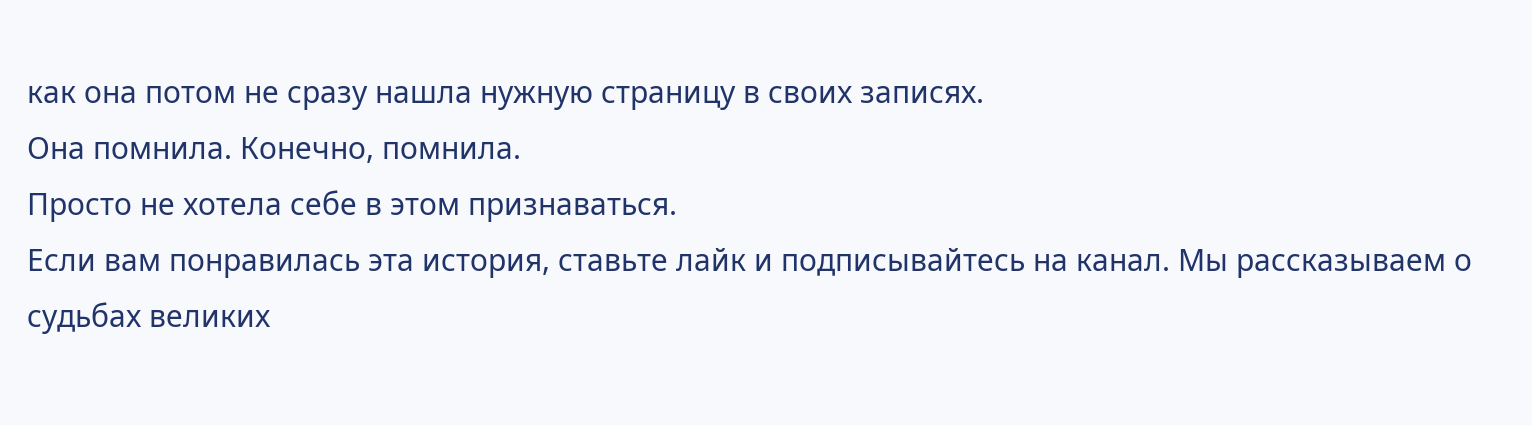как она потом не сразу нашла нужную страницу в своих записях.
Она помнила. Конечно, помнила.
Просто не хотела себе в этом признаваться.
Если вам понравилась эта история, ставьте лайк и подписывайтесь на канал. Мы рассказываем о судьбах великих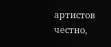артистов честно,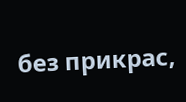без прикрас,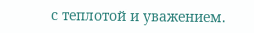с теплотой и уважением.